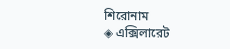শিরোনাম
◈ এক্সিলারেট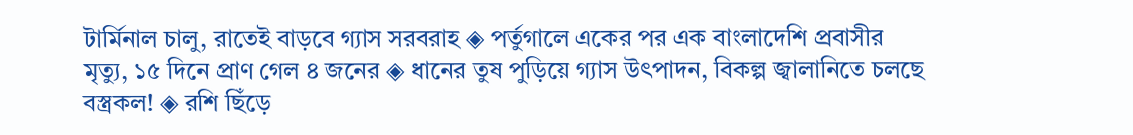টার্মিনাল চালু, রাতেই বাড়বে গ্যাস সরবরাহ ◈ পর্তুগালে একের পর এক বাংলাদেশি প্রবাসীর মৃত্যু, ১৫ দিনে প্রাণ গেল ৪ জনের ◈ ধানের তুষ পুড়িয়ে গ্যাস উৎপাদন, বিকল্প জ্বালানিতে চলছে বস্ত্রকল! ◈ রশি ছিঁড়ে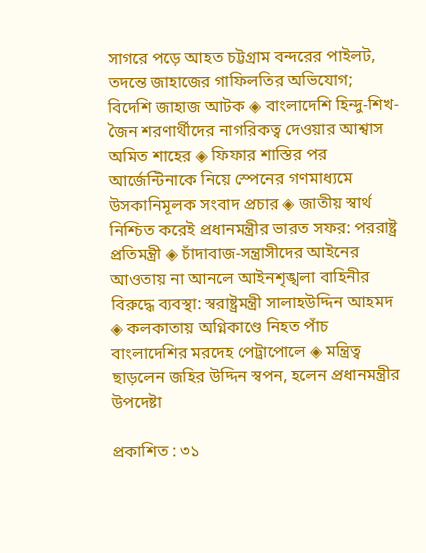সাগরে পড়ে আহত চট্টগ্রাম বন্দরের পাইলট, তদন্তে জাহাজের গাফিলতির অভিযোগ; বিদেশি জাহাজ আটক ◈ বাংলাদেশি হিন্দু-শিখ-জৈন শরণার্থীদের নাগরিকত্ব দেওয়ার আশ্বাস অমিত শাহের ◈ ফিফার শা‌স্তির পর আর্জেন্টিনাকে নি‌য়ে স্পেনের গণমাধ্যমে উসকানিমূলক সংবাদ প্রচার ◈ জাতীয় স্বার্থ নিশ্চিত করেই প্রধানমন্ত্রীর ভারত সফর: পররাষ্ট্র প্রতিমন্ত্রী ◈ চাঁদাবাজ-সন্ত্রাসীদের আইনের আওতায় না আনলে আইনশৃঙ্খলা বাহিনীর বিরুদ্ধে ব্যবস্থা: স্বরাষ্ট্রমন্ত্রী সালাহউদ্দিন আহমদ ◈ কলকাতায় অগ্নিকাণ্ডে নিহত পাঁচ বাংলাদেশির মরদেহ পেট্রাপোলে ◈ মন্ত্রিত্ব ছাড়লেন জহির উদ্দিন স্বপন, হলেন প্রধানমন্ত্রীর উপদেষ্টা

প্রকাশিত : ৩১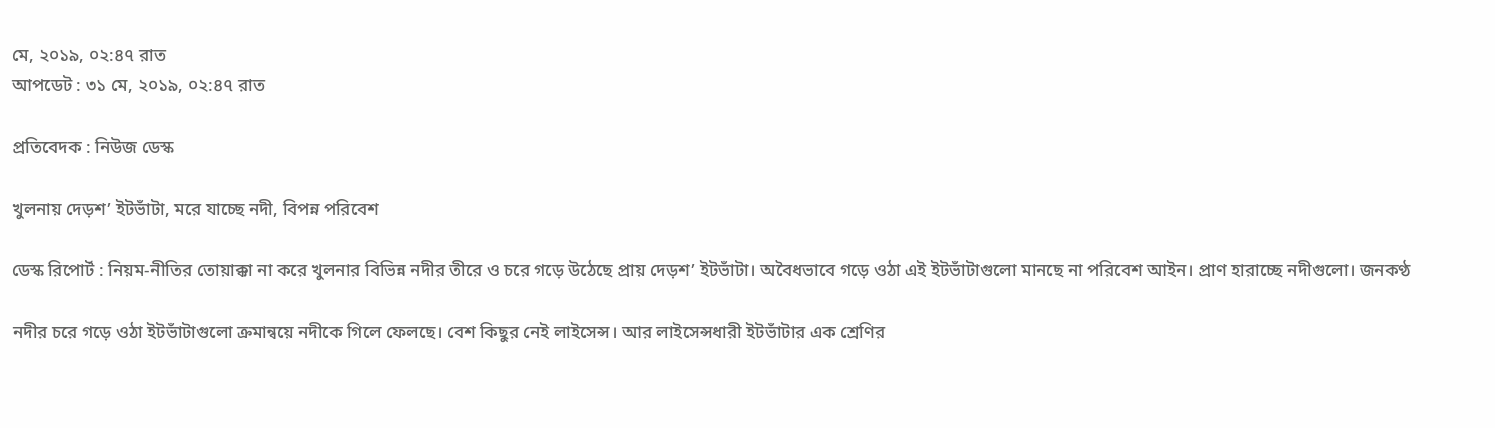মে, ২০১৯, ০২:৪৭ রাত
আপডেট : ৩১ মে, ২০১৯, ০২:৪৭ রাত

প্রতিবেদক : নিউজ ডেস্ক

খুলনায় দেড়শ’ ইটভাঁটা, মরে যাচ্ছে নদী, বিপন্ন পরিবেশ

ডেস্ক রিপোর্ট : নিয়ম-নীতির তোয়াক্কা না করে খুলনার বিভিন্ন নদীর তীরে ও চরে গড়ে উঠেছে প্রায় দেড়শ’ ইটভাঁটা। অবৈধভাবে গড়ে ওঠা এই ইটভাঁটাগুলো মানছে না পরিবেশ আইন। প্রাণ হারাচ্ছে নদীগুলো। জনকণ্ঠ

নদীর চরে গড়ে ওঠা ইটভাঁটাগুলো ক্রমান্বয়ে নদীকে গিলে ফেলছে। বেশ কিছুর নেই লাইসেন্স। আর লাইসেন্সধারী ইটভাঁটার এক শ্রেণির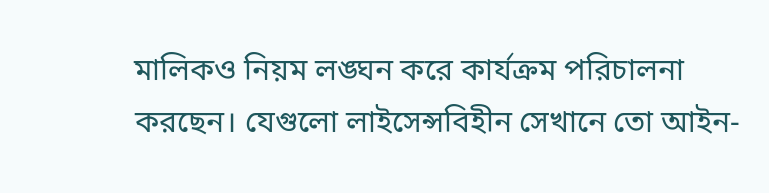মালিকও নিয়ম লঙ্ঘন করে কার্যক্রম পরিচালনা করছেন। যেগুলো লাইসেন্সবিহীন সেখানে তো আইন-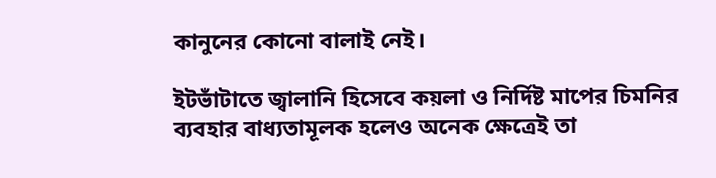কানুনের কোনো বালাই নেই।

ইটভাঁটাতে জ্বালানি হিসেবে কয়লা ও নির্দিষ্ট মাপের চিমনির ব্যবহার বাধ্যতামূলক হলেও অনেক ক্ষেত্রেই তা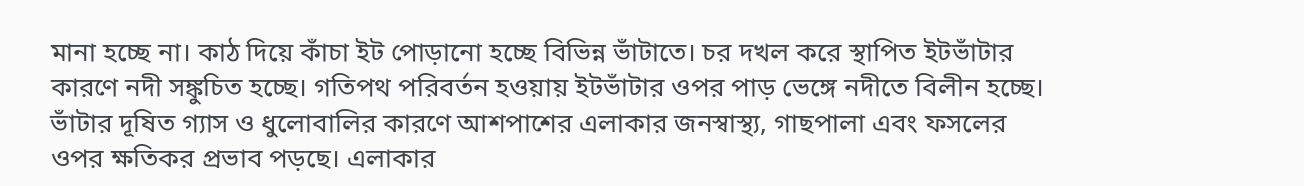মানা হচ্ছে না। কাঠ দিয়ে কাঁচা ইট পোড়ানো হচ্ছে বিভিন্ন ভাঁটাতে। চর দখল করে স্থাপিত ইটভাঁটার কারণে নদী সঙ্কুচিত হচ্ছে। গতিপথ পরিবর্তন হওয়ায় ইটভাঁটার ওপর পাড় ভেঙ্গে নদীতে বিলীন হচ্ছে। ভাঁটার দূষিত গ্যাস ও ধুলোবালির কারণে আশপাশের এলাকার জনস্বাস্থ্য, গাছপালা এবং ফসলের ওপর ক্ষতিকর প্রভাব পড়ছে। এলাকার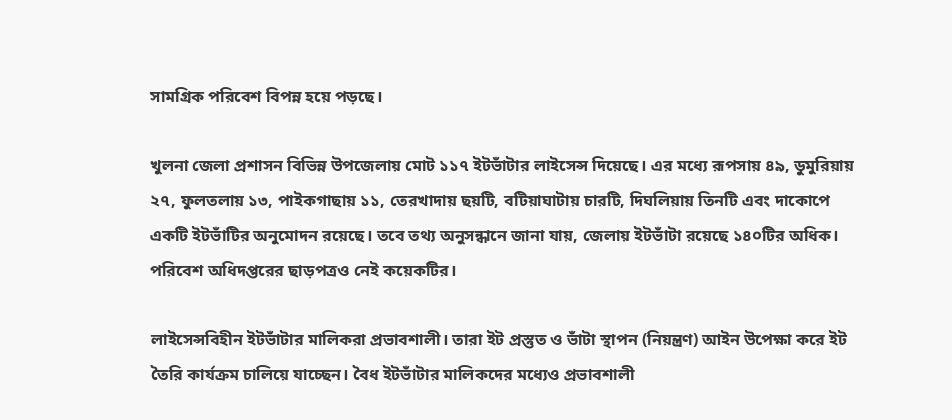সামগ্রিক পরিবেশ বিপন্ন হয়ে পড়ছে।

খুলনা জেলা প্রশাসন বিভিন্ন উপজেলায় মোট ১১৭ ইটভাঁটার লাইসেন্স দিয়েছে। এর মধ্যে রূপসায় ৪৯, ডুমুরিয়ায় ২৭, ফুলতলায় ১৩, পাইকগাছায় ১১, তেরখাদায় ছয়টি, বটিয়াঘাটায় চারটি, দিঘলিয়ায় তিনটি এবং দাকোপে একটি ইটভাঁটির অনুমোদন রয়েছে। তবে তথ্য অনুসন্ধানে জানা যায়, জেলায় ইটভাঁটা রয়েছে ১৪০টির অধিক। পরিবেশ অধিদপ্তরের ছাড়পত্রও নেই কয়েকটির।

লাইসেন্সবিহীন ইটভাঁটার মালিকরা প্রভাবশালী। তারা ইট প্রস্তুত ও ভাঁটা স্থাপন (নিয়ন্ত্রণ) আইন উপেক্ষা করে ইট তৈরি কার্যক্রম চালিয়ে যাচ্ছেন। বৈধ ইটভাঁটার মালিকদের মধ্যেও প্রভাবশালী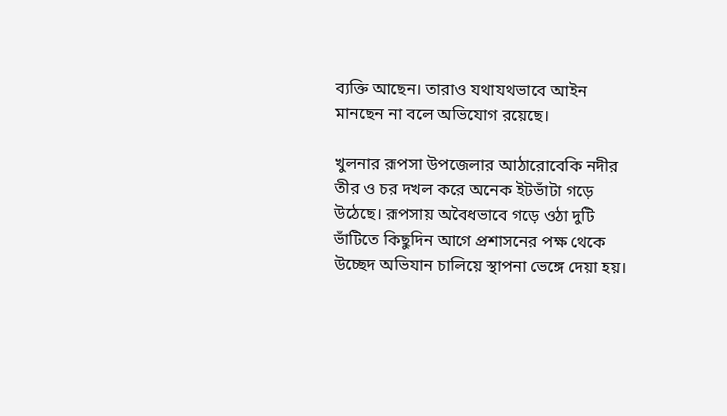ব্যক্তি আছেন। তারাও যথাযথভাবে আইন মানছেন না বলে অভিযোগ রয়েছে।

খুলনার রূপসা উপজেলার আঠারোবেকি নদীর তীর ও চর দখল করে অনেক ইটভাঁটা গড়ে উঠেছে। রূপসায় অবৈধভাবে গড়ে ওঠা দুটি ভাঁটিতে কিছুদিন আগে প্রশাসনের পক্ষ থেকে উচ্ছেদ অভিযান চালিয়ে স্থাপনা ভেঙ্গে দেয়া হয়।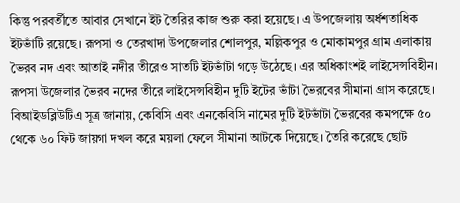কিন্তু পরবর্তীতে আবার সেখানে ইট তৈরির কাজ শুরু করা হয়েছে। এ উপজেলায় অর্ধশতাধিক ইটভাঁটি রয়েছে। রূপসা ও তেরখাদা উপজেলার শোলপুর, মল্লিকপুর ও মোকামপুর গ্রাম এলাকায় ভৈরব নদ এবং আতাই নদীর তীরেও সাতটি ইটভাঁটা গড়ে উঠেছে। এর অধিকাংশই লাইসেন্সবিহীন। রূপসা উজেলার ভৈরব নদের তীরে লাইসেন্সবিহীন দুটি ইটের ভাঁটা ভৈরবের সীমানা গ্রাস করেছে। বিআইডব্লিউটিএ সূত্র জানায়, কেবিসি এবং এনকেবিসি নামের দুটি ইটভাঁটা ভৈরবের কমপক্ষে ৫০ থেকে ৬০ ফিট জায়গা দখল করে ময়লা ফেলে সীমানা আটকে দিয়েছে। তৈরি করেছে ছোট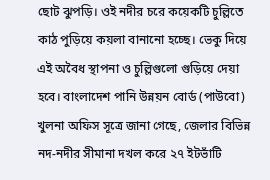ছোট ঝুপড়ি। ওই নদীর চরে কয়েকটি চুল্লিতে কাঠ পুড়িয়ে কয়লা বানানো হচ্ছে। ভেকু দিয়ে এই অবৈধ স্থাপনা ও চুল্লিগুলো গুড়িয়ে দেয়া হবে। বাংলাদেশ পানি উন্নয়ন বোর্ড (পাউবো) খুলনা অফিস সূত্রে জানা গেছে, জেলার বিভিন্ন নদ-নদীর সীমানা দখল করে ২৭ ইটভাঁটি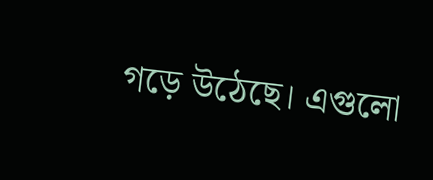গড়ে উঠেছে। এগুলো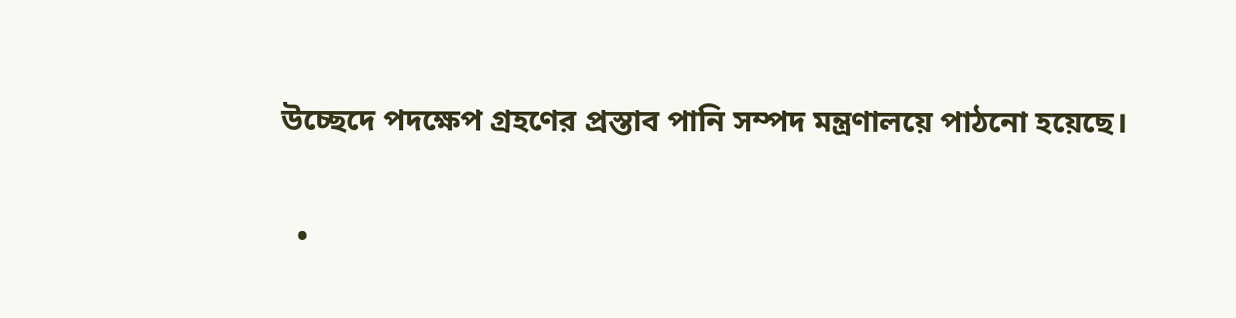উচ্ছেদে পদক্ষেপ গ্রহণের প্রস্তাব পানি সম্পদ মন্ত্রণালয়ে পাঠনো হয়েছে।

  •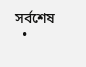সর্বশেষ
  •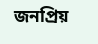জনপ্রিয়